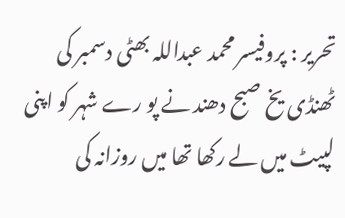تحریر : پروفیسر محمد عبداللہ بھٹی دسمبر کی ٹھنڈی یخ صبح دھند نے پو رے شہر کو اپنی لپیٹ میں لے رکھا تھا میں روزانہ کی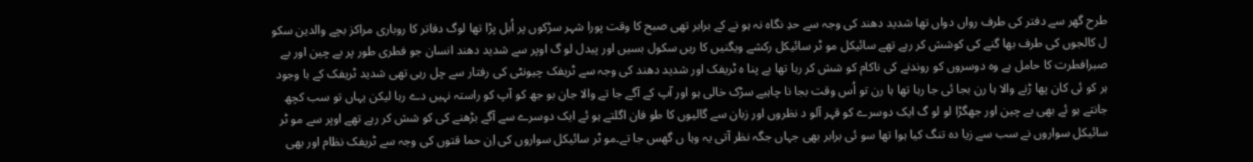طرح گھر سے دفتر کی طرف رواں دواں تھا شدید دھند کی وجہ سے حدِ نگاہ نہ ہو نے کے برابر تھی صبح کا وقت پورا شہر سڑکوں پر اُبل پڑا تھا لوگ دفاتر کا روباری مراکز بچے والدین سکو ل کالجوں کی طرف بھا گنے کی کوشش کر رہے تھے سائیکل مو ٹر سائیکل رکشے ویگنیں کا ریں سکول بسیں اور پیدل لو گ اوپر سے شدید دھند انسان جو فطری طور پر بے چین اور بے صبرافطرت کا حامل ہے وہ دوسروں کو روندنے کی ناکام کو شش کر رہا تھا بے پنا ہ ٹریفک اور شدید دھند کی وجہ سے ٹریفک چیونٹی کی رفتار سے چل رہی تھی شدید ٹریفک کے با وجود ہر کو ئی کان پھا ڑنے والا ہا رن بجا ئی جا رہا تھا ہا رن تو اُس وقت بجا نا چاہیے سڑک خالی ہو اور آپ کے آگے جا تے والا جان بو جھ کو آپ کو راستہ نہیں دے رہا لیکن یہاں تو سب کچھ جانتے ہو ئے بھی بے چین اور جھگڑا لو لو گ ایک دوسرے کو قہر آلو د نظروں اور زبان سے گالیوں کا طو فان اگلتے ہو ئے ایک دوسرے سے آگے بڑھنے کی کو شش کر رہے تھے اوپر سے مو ٹر سائیکل سواروں نے سب سے زیا دہ تنگ کیا ہوا تھا سو ئی برابر بھی جہاں جگہ نظر آتی یہ وہا ں گھس جا تے۔مو ٹر سائیکل سواروں کی اِن حما قتوں کی وجہ سے ٹریفک نظام اور بھی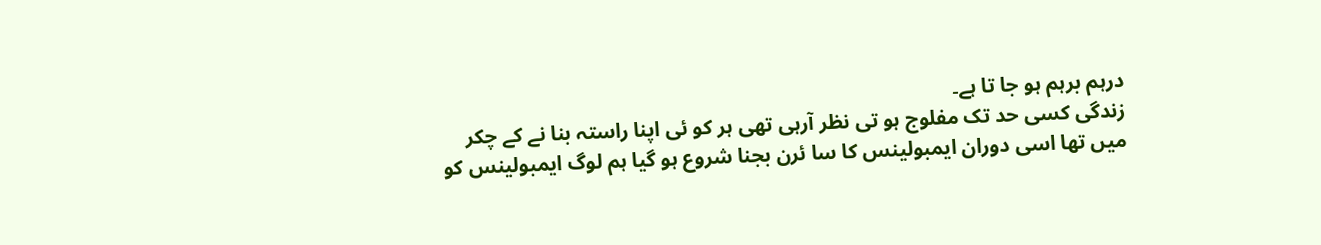درہم برہم ہو جا تا ہے۔
زندگی کسی حد تک مفلوج ہو تی نظر آرہی تھی ہر کو ئی اپنا راستہ بنا نے کے چکر میں تھا اسی دوران ایمبولینس کا سا ئرن بجنا شروع ہو گیا ہم لوگ ایمبولینس کو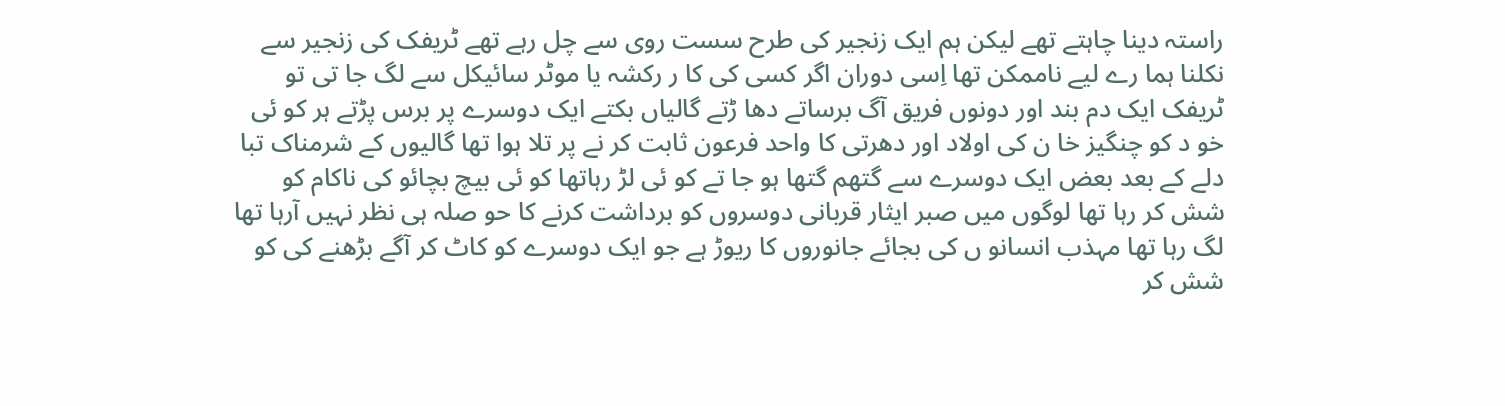راستہ دینا چاہتے تھے لیکن ہم ایک زنجیر کی طرح سست روی سے چل رہے تھے ٹریفک کی زنجیر سے نکلنا ہما رے لیے ناممکن تھا اِسی دوران اگر کسی کی کا ر رکشہ یا موٹر سائیکل سے لگ جا تی تو ٹریفک ایک دم بند اور دونوں فریق آگ برساتے دھا ڑتے گالیاں بکتے ایک دوسرے پر برس پڑتے ہر کو ئی خو د کو چنگیز خا ن کی اولاد اور دھرتی کا واحد فرعون ثابت کر نے پر تلا ہوا تھا گالیوں کے شرمناک تبا دلے کے بعد بعض ایک دوسرے سے گتھم گتھا ہو جا تے کو ئی لڑ رہاتھا کو ئی بیچ بچائو کی ناکام کو شش کر رہا تھا لوگوں میں صبر ایثار قربانی دوسروں کو برداشت کرنے کا حو صلہ ہی نظر نہیں آرہا تھا لگ رہا تھا مہذب انسانو ں کی بجائے جانوروں کا ریوڑ ہے جو ایک دوسرے کو کاٹ کر آگے بڑھنے کی کو شش کر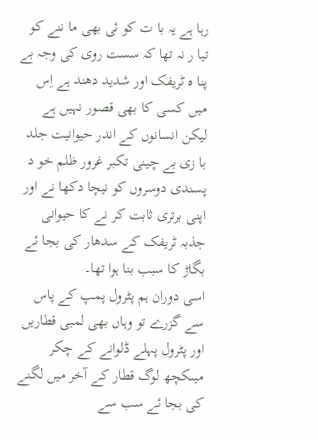رہا ہے یہ با ت کو ئی بھی ما ننے کو تیا ر نہ تھا کہ سست روی کی وجہ بے پنا ہ ٹریفک اور شدید دھند ہے اِس میں کسی کا بھی قصور نہیں ہے لیکن انسانوں کے اندر حیوانیت جلد با زی بے چینی تکبر غرور ظلم خو د پسندی دوسروں کو نیچا دکھا نے اور اپنی برتری ثابت کر نے کا حیوانی جذبہ ٹریفک کے سدھار کی بجا ئے بگاڑ کا سبب بنا ہوا تھا۔
اسی دوران ہم پٹرول پمپ کے پاس سے گزرے تو وہاں بھی لمبی قطاریں اور پٹرول پہلے ڈلوانے کے چکر میںکچھ لوگ قطار کے آخر میں لگنے کی بجا ئے سب سے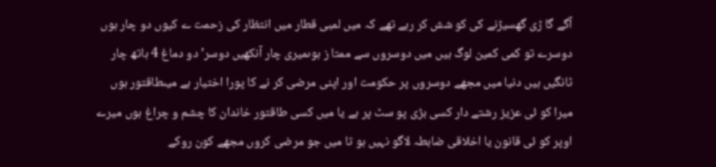آگے گا ڑی گھسیڑنے کی کو شش کر رہے تھے کہ میں لمبی قطار میں انتظار کی زحمت ے کیوں دو چار ہوں دوسرے تو کمی کمین لوگ ہیں میں دوسروں سے ممتا ز ہوںمیری چار آنکھیں دوسر’ دو دماغ 4 ہاتھ چار ٹانگیں ہیں دنیا میں مجھے دوسروں پر حکومت اور اپنی مرضی کر نے کا پورا اختیار ہے میںطاقتور ہوں میرا کو ئی عزیز رشتے دار کسی بڑی پو سٹ پر ہے یا میں کسی طاقتور خاندان کا چشم و چراغ ہوں میرے اوپر کو ئی قانون یا اخلاقی ضابطہ لاگو نہیں ہو تا میں جو مرضی کروں مجھے کون روکے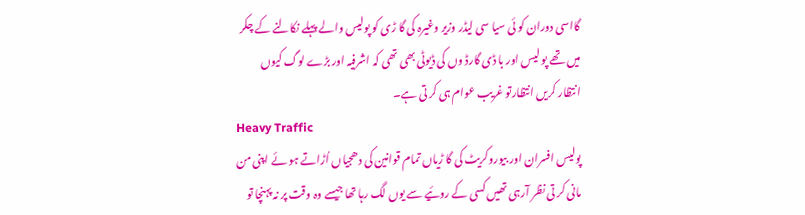گااسی دوران کو ئی سیا سی لیڈر وزیر وغیرہ کی گا ڑی کو پولیس والے پہلے نکالنے کے چکر میں تھے پو لیس اور با ڈی گارڈ وں کی ڈیوٹی بھی تھی کہ اشرفیہ اور بڑے لوگ کیوں انتظار کریں انتظارتو غریب عوام ہی کر تی ہے۔
Heavy Traffic
پولیس افسران اور بیوروکریٹ کی گا ڑیاں تمام قوانین کی دھجیاں اُڑاتے ہو ئے اپنی من مانی کر تی نظر آرہی تھیں کسی کے روئیے سے یوں لگ رہا تھا جیسے وہ وقت پر نہ پہنچا تو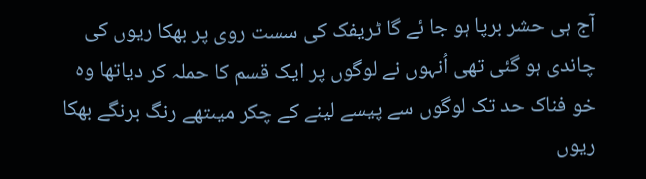آج ہی حشر برپا ہو جا ئے گا ٹریفک کی سست روی پر بھکا ریوں کی چاندی ہو گئی تھی اُنہوں نے لوگوں پر ایک قسم کا حملہ کر دیاتھا وہ خو فناک حد تک لوگوں سے پیسے لینے کے چکر میںتھے رنگ برنگے بھکا ریوں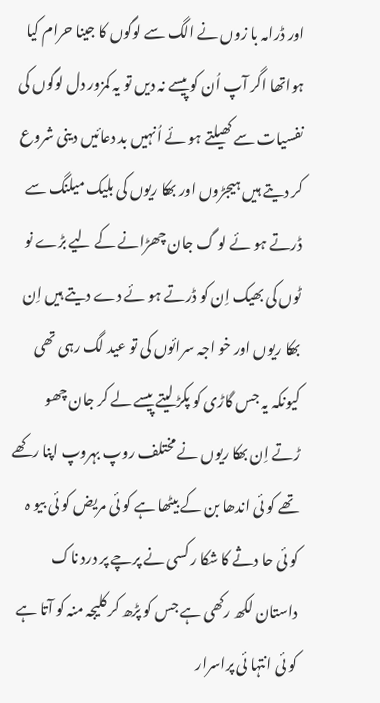اور ڈرامہ با زوں نے الگ سے لوگوں کا جینا حرام کیا ہواتھا اگر آپ اُن کو پیسے نہ دیں تو یہ کمزور دل لوگوں کی نفسیات سے کھیلتے ہو ئے اُنہیں بد دعائیں دینی شروع کر دیتے ہیں ہیجڑوں اور بھکا ریوں کی بلیک میلنگ سے ڈرتے ہو ئے لو گ جان چھڑانے کے لیے بڑے نو ٹوں کی بھیک اِن کو ڈرتے ہو ئے دے دیتے ہیں اِن بھکا ریوں اور خو اجہ سرائوں کی تو عید لگ رہی تھی کیونکہ یہ جس گاڑی کو پکڑ لیتے پیسے لے کر جان چھو ڑتے اِن بھکا ریوں نے مختلف روپ بہروپ اپنا رکھے تھے کو ئی اندھا بن کے بیٹھا ہے کو ئی مریض کو ئی بیو ہ کو ئی حا دثے کا شکا ر کسی نے پرچے پر درد ناک داستان لکھ رکھی ہے جس کو پڑھ کر کلیجہ منہ کو آتا ہے کو ئی انتہا ئی پراسرار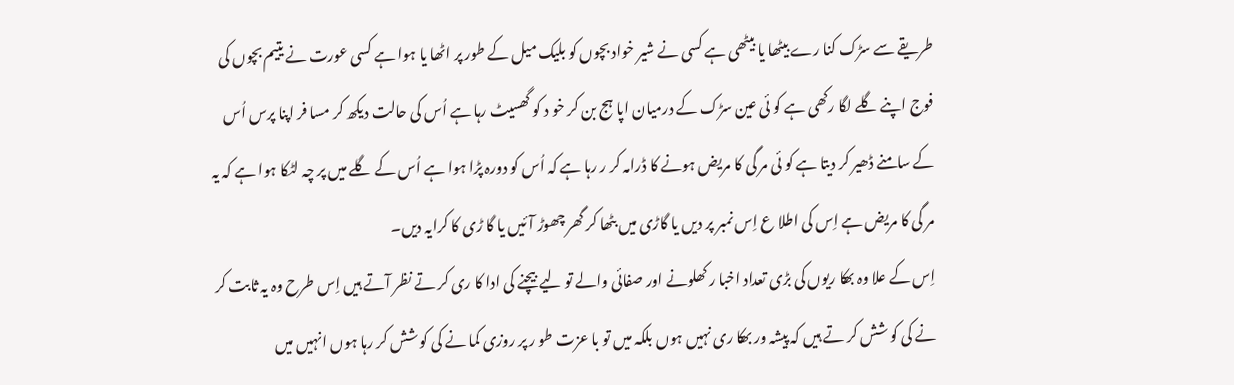طریقے سے سڑک کنا رے بیٹھا یا بیٹھی ہے کسی نے شیر خواد بچوں کو بلیک میل کے طور پر اٹھا یا ہوا ہے کسی عورت نے یتیم بچوں کی فوج اپنے گلے لگا رکھی ہے کو ئی عین سڑک کے درمیان اپا ہج بن کر خو د کو گھسیٹ رہا ہے اُس کی حالت دیکھ کر مسا فر اپنا پرس اُس کے سامنے ڈھیر کر دیتا ہے کو ئی مر گی کا مریض ہونے کا ڈرامہ کر ر رہا ہے کہ اُس کو دورہ پڑا ہوا ہے اُس کے گلے میں پر چہ لٹکا ہوا ہے کہ یہ مر گی کا مریض ہے اِس کی اطلا ع اِس نمبر پر دیں یا گاڑی میں بٹھا کر گھر چھوڑ آئیں یا گا ڑی کا کرایہ دیں۔
اِس کے علا وہ بھکا ریوں کی بڑی تعداد اخبا ر کھلونے اور صفائی والے تو لیے بیچنے کی ادا کا ری کر تے نظر آتے ہیں اِس طرح وہ یہ ثابت کر نے کی کو شش کر تے ہیں کہ پیشہ ور بھکا ری نہیں ہوں بلکہ میں تو با عزت طو ر پر روزی کما نے کی کو شش کر رہا ہوں انہیں میں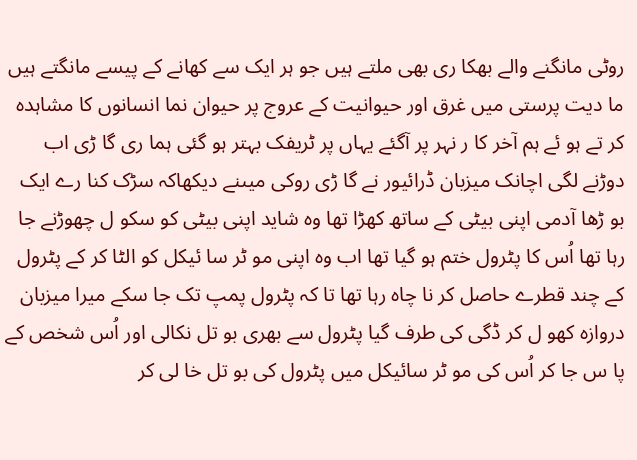روٹی مانگنے والے بھکا ری بھی ملتے ہیں جو ہر ایک سے کھانے کے پیسے مانگتے ہیں ما دیت پرستی میں غرق اور حیوانیت کے عروج پر حیوان نما انسانوں کا مشاہدہ کر تے ہو ئے ہم آخر کا ر نہر پر آگئے یہاں پر ٹریفک بہتر ہو گئی ہما ری گا ڑی اب دوڑنے لگی اچانک میزبان ڈرائیور نے گا ڑی روکی میںنے دیکھاکہ سڑک کنا رے ایک بو ڑھا آدمی اپنی بیٹی کے ساتھ کھڑا تھا وہ شاید اپنی بیٹی کو سکو ل چھوڑنے جا رہا تھا اُس کا پٹرول ختم ہو گیا تھا اب وہ اپنی مو ٹر سا ئیکل کو الٹا کر کے پٹرول کے چند قطرے حاصل کر نا چاہ رہا تھا تا کہ پٹرول پمپ تک جا سکے میرا میزبان دروازہ کھو ل کر ڈگی کی طرف گیا پٹرول سے بھری بو تل نکالی اور اُس شخص کے پا س جا کر اُس کی مو ٹر سائیکل میں پٹرول کی بو تل خا لی کر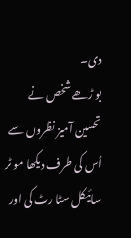دی۔
بو ڑھے شخص نے تحسین آمیز نظروں سے اُس کی طرف دیکھا مو ٹر سائیکل سٹا رٹ کی اور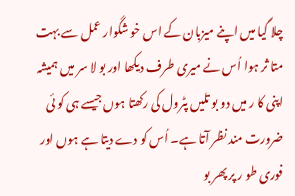چلا گیا میں اپنے میزبان کے اس خو شگوار عمل سے بہت متا ثر ہوا اُس نے میری طرف دیکھا اور بو لا سر میں ہمیشہ اپنی کا ر میں دو بو تلیں پٹرول کی رکھتا ہوں جیسے ہی کو ئی ضرورت مند نظر آتا ہے۔ اُس کو دے دیتا ہے ہوں اور فوری طو ر پر پھر بو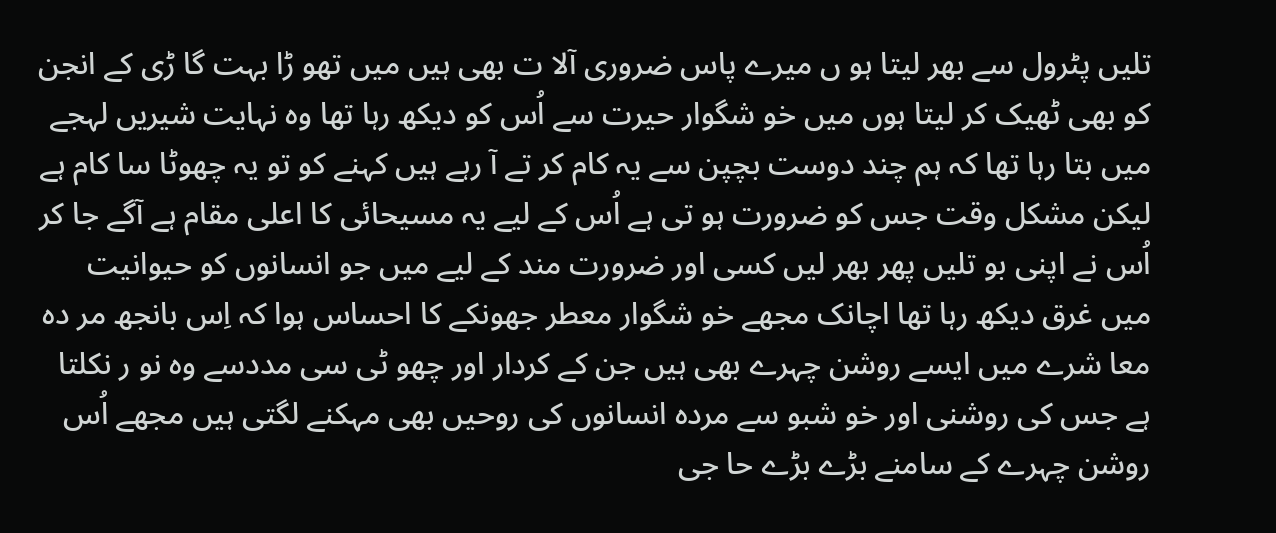تلیں پٹرول سے بھر لیتا ہو ں میرے پاس ضروری آلا ت بھی ہیں میں تھو ڑا بہت گا ڑی کے انجن کو بھی ٹھیک کر لیتا ہوں میں خو شگوار حیرت سے اُس کو دیکھ رہا تھا وہ نہایت شیریں لہجے میں بتا رہا تھا کہ ہم چند دوست بچپن سے یہ کام کر تے آ رہے ہیں کہنے کو تو یہ چھوٹا سا کام ہے لیکن مشکل وقت جس کو ضرورت ہو تی ہے اُس کے لیے یہ مسیحائی کا اعلی مقام ہے آگے جا کر اُس نے اپنی بو تلیں پھر بھر لیں کسی اور ضرورت مند کے لیے میں جو انسانوں کو حیوانیت میں غرق دیکھ رہا تھا اچانک مجھے خو شگوار معطر جھونکے کا احساس ہوا کہ اِس بانجھ مر دہ معا شرے میں ایسے روشن چہرے بھی ہیں جن کے کردار اور چھو ٹی سی مددسے وہ نو ر نکلتا ہے جس کی روشنی اور خو شبو سے مردہ انسانوں کی روحیں بھی مہکنے لگتی ہیں مجھے اُس روشن چہرے کے سامنے بڑے بڑے حا جی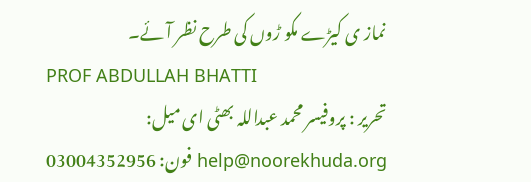نماز ی کیڑے مکو ڑوں کی طرح نظر آئے۔
PROF ABDULLAH BHATTI
تحریر : پروفیسر محمد عبداللہ بھٹی ای میل: help@noorekhuda.org فون: 03004352956